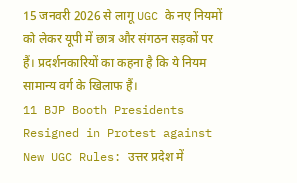15 जनवरी 2026 से लागू UGC के नए नियमों को लेकर यूपी में छात्र और संगठन सड़कों पर हैं। प्रदर्शनकारियों का कहना है कि ये नियम सामान्य वर्ग के खिलाफ हैं।
11 BJP Booth Presidents Resigned in Protest against New UGC Rules: उत्तर प्रदेश में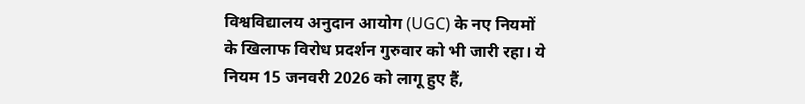विश्वविद्यालय अनुदान आयोग (UGC) के नए नियमों के खिलाफ विरोध प्रदर्शन गुरुवार को भी जारी रहा। ये नियम 15 जनवरी 2026 को लागू हुए हैं,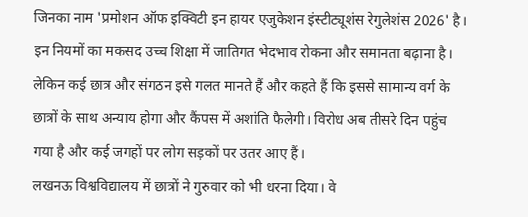जिनका नाम 'प्रमोशन ऑफ इक्विटी इन हायर एजुकेशन इंस्टीट्यूशंस रेगुलेशंस 2026' है। इन नियमों का मकसद उच्च शिक्षा में जातिगत भेदभाव रोकना और समानता बढ़ाना है। लेकिन कई छात्र और संगठन इसे गलत मानते हैं और कहते हैं कि इससे सामान्य वर्ग के छात्रों के साथ अन्याय होगा और कैंपस में अशांति फैलेगी। विरोध अब तीसरे दिन पहुंच गया है और कई जगहों पर लोग सड़कों पर उतर आए हैं।
लखनऊ विश्वविद्यालय में छात्रों ने गुरुवार को भी धरना दिया। वे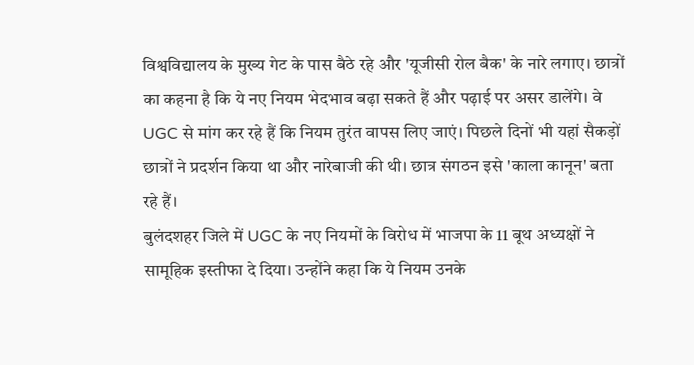विश्वविद्यालय के मुख्य गेट के पास बैठे रहे और 'यूजीसी रोल बैक' के नारे लगाए। छात्रों का कहना है कि ये नए नियम भेदभाव बढ़ा सकते हैं और पढ़ाई पर असर डालेंगे। वे UGC से मांग कर रहे हैं कि नियम तुरंत वापस लिए जाएं। पिछले दिनों भी यहां सैकड़ों छात्रों ने प्रदर्शन किया था और नारेबाजी की थी। छात्र संगठन इसे 'काला कानून' बता रहे हैं।
बुलंदशहर जिले में UGC के नए नियमों के विरोध में भाजपा के 11 बूथ अध्यक्षों ने सामूहिक इस्तीफा दे दिया। उन्होंने कहा कि ये नियम उनके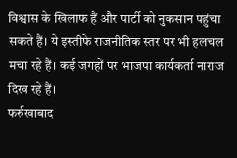विश्वास के खिलाफ हैं और पार्टी को नुकसान पहुंचा सकते हैं। ये इस्तीफे राजनीतिक स्तर पर भी हलचल मचा रहे हैं। कई जगहों पर भाजपा कार्यकर्ता नाराज दिख रहे हैं।
फर्रुखाबाद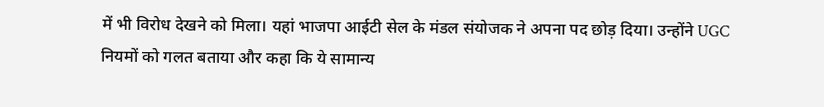में भी विरोध देखने को मिला। यहां भाजपा आईटी सेल के मंडल संयोजक ने अपना पद छोड़ दिया। उन्होंने UGC नियमों को गलत बताया और कहा कि ये सामान्य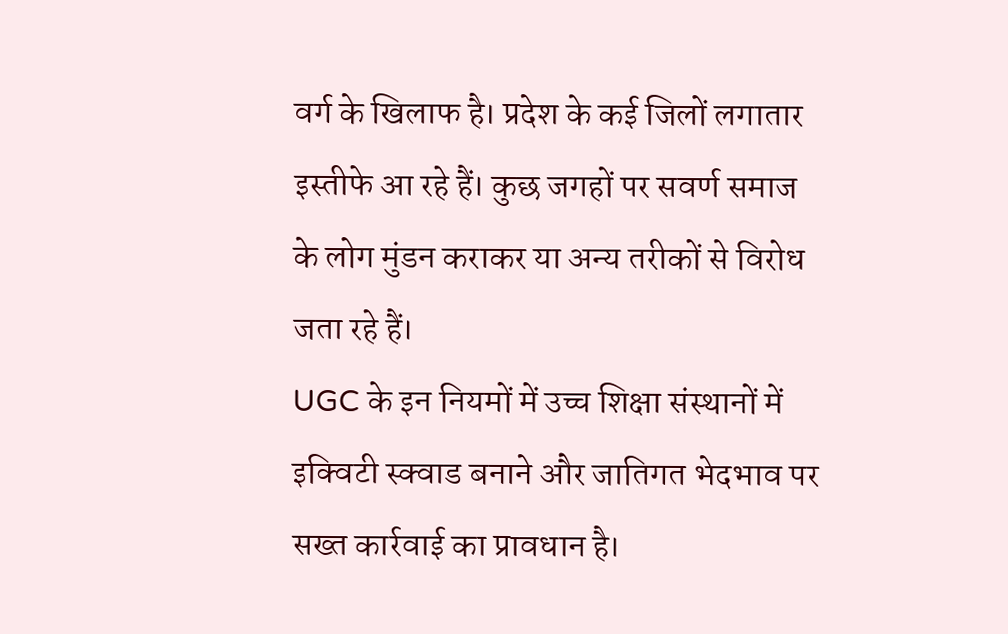वर्ग के खिलाफ है। प्रदेश के कई जिलों लगातार इस्तीफे आ रहे हैं। कुछ जगहों पर सवर्ण समाज के लोग मुंडन कराकर या अन्य तरीकों से विरोध जता रहे हैं।
UGC के इन नियमों में उच्च शिक्षा संस्थानों में इक्विटी स्क्वाड बनाने और जातिगत भेदभाव पर सख्त कार्रवाई का प्रावधान है।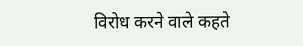विरोध करने वाले कहते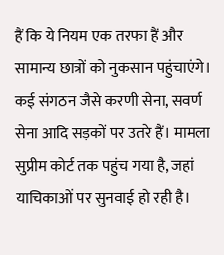हैं कि ये नियम एक तरफा हैं और सामान्य छात्रों को नुकसान पहुंचाएंगे। कई संगठन जैसे करणी सेना, सवर्ण सेना आदि सड़कों पर उतरे हैं। मामला सुप्रीम कोर्ट तक पहुंच गया है, जहां याचिकाओं पर सुनवाई हो रही है।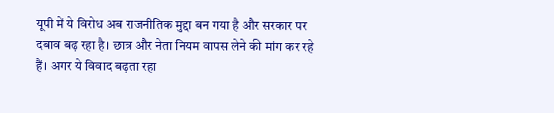यूपी में ये विरोध अब राजनीतिक मुद्दा बन गया है और सरकार पर दबाव बढ़ रहा है। छात्र और नेता नियम वापस लेने की मांग कर रहे हैं। अगर ये विवाद बढ़ता रहा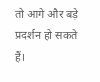तो आगे और बड़े प्रदर्शन हो सकते हैं।